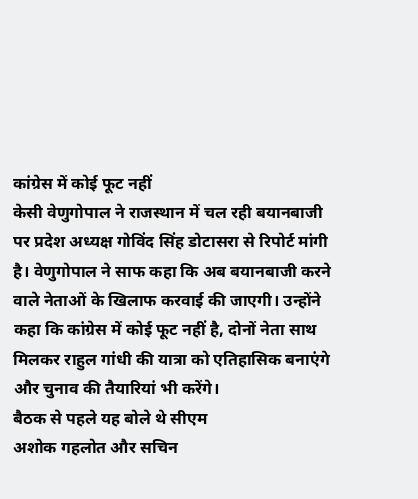कांग्रेस में कोई फूट नहीं
केसी वेणुगोपाल ने राजस्थान में चल रही बयानबाजी पर प्रदेश अध्यक्ष गोविंद सिंह डोटासरा से रिपोर्ट मांगी है। वेणुगोपाल ने साफ कहा कि अब बयानबाजी करने वाले नेताओं के खिलाफ करवाई की जाएगी। उन्होंने कहा कि कांग्रेस में कोई फूट नहीं है, दोनों नेता साथ मिलकर राहुल गांधी की यात्रा को एतिहासिक बनाएंगे और चुनाव की तैयारियां भी करेंगे।
बैठक से पहले यह बोले थे सीएम
अशोक गहलोत और सचिन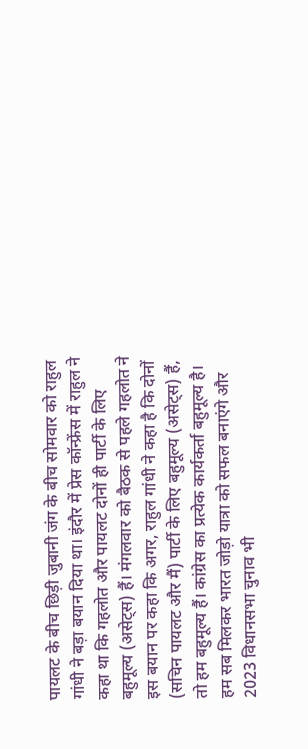पायलट के बीच छिड़ी जुबानी जंग के बीच सोमवार को राहुल गांधी ने बड़ा बयान दिया था। इंदौर में प्रेस कॉन्फ्रेंस में राहुल ने कहा था कि गहलोत और पायलट दोनों ही पार्टी के लिए बहुमूल्य (असेट्स) हैं। मंगलवार को बैठक से पहले गहलोत ने इस बयान पर कहा कि अगर, राहुल गांधी ने कहा है कि दोनों (सचिन पायलट और मैं) पार्टी के लिए बहुमूल्य (असेट्स) हैं, तो हम बहुमूल्य हैं। कांग्रेस का प्रत्येक कार्यकर्ता बहुमूल्य है। हम सब मिलकर भारत जोड़ो यात्रा को सफल बनाएंगे और 2023 विधानसभा चुनाव भी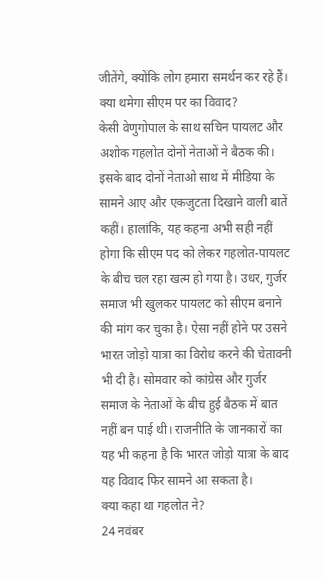जीतेंगे, क्योंकि लोग हमारा समर्थन कर रहे हैं।
क्या थमेगा सीएम पर का विवाद?
केसी वेणुगोपाल के साथ सचिन पायलट और अशोक गहलोत दोनों नेताओं ने बैठक की। इसके बाद दोनों नेताओ साथ में मीडिया के सामने आए और एकजुटता दिखाने वाली बातें कहीं। हालांकि, यह कहना अभी सही नहीं होगा कि सीएम पद को लेकर गहलोत-पायलट के बीच चल रहा खत्म हो गया है। उधर, गुर्जर समाज भी खुलकर पायलट को सीएम बनाने की मांग कर चुका है। ऐसा नहीं होने पर उसने भारत जोड़ो यात्रा का विरोध करने की चेतावनी भी दी है। सोमवार को कांग्रेस और गुर्जर समाज के नेताओं के बीच हुई बैठक में बात नहीं बन पाई थी। राजनीति के जानकारों का यह भी कहना है कि भारत जोड़ो यात्रा के बाद यह विवाद फिर सामने आ सकता है।
क्या कहा था गहलोत ने?
24 नवंबर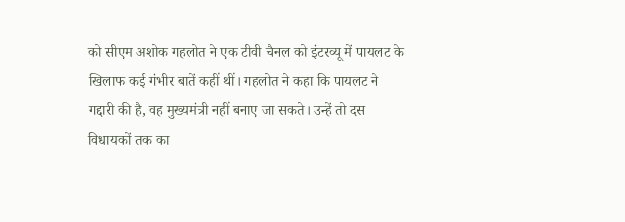को सीएम अशोक गहलोत ने एक टीवी चैनल को इंटरव्यू में पायलट के खिलाफ कई गंभीर बातें कहीं थीं। गहलोत ने कहा कि पायलट ने गद्दारी की है, वह मुख्यमंत्री नहीं बनाए जा सकते। उन्हें तो दस विधायकों तक का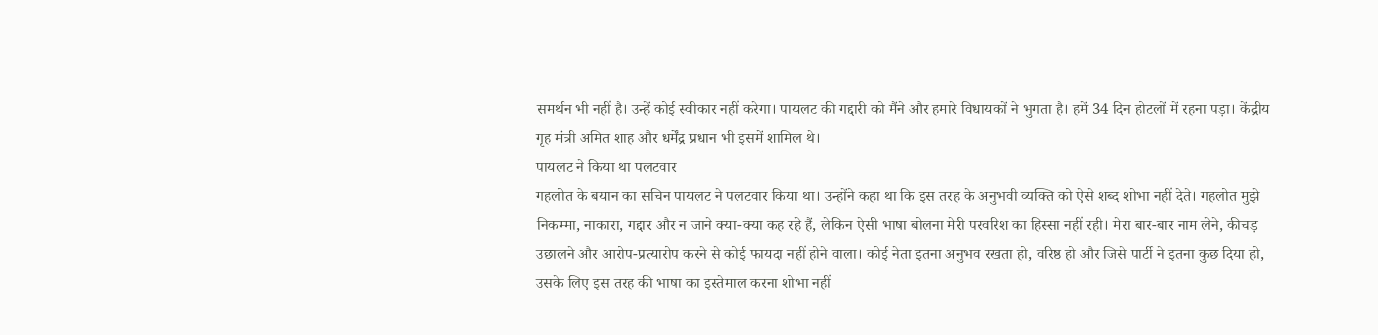समर्थन भी नहीं है। उन्हें कोई स्वीकार नहीं करेगा। पायलट की गद्दारी को मैंने और हमारे विधायकों ने भुगता है। हमें 34 दिन होटलों में रहना पड़ा। केंद्रीय गृह मंत्री अमित शाह और धर्मेंद्र प्रधान भी इसमें शामिल थे।
पायलट ने किया था पलटवार
गहलोत के बयान का सचिन पायलट ने पलटवार किया था। उन्होंने कहा था कि इस तरह के अनुभवी व्यक्ति को ऐसे शब्द शोभा नहीं देते। गहलोत मुझे निकम्मा, नाकारा, गद्दार और न जाने क्या-क्या कह रहे हैं, लेकिन ऐसी भाषा बोलना मेरी परवरिश का हिस्सा नहीं रही। मेरा बार-बार नाम लेने, कीचड़ उछालने और आरोप-प्रत्यारोप करने से कोई फायदा नहीं होने वाला। कोई नेता इतना अनुभव रखता हो, वरिष्ठ हो और जिसे पार्टी ने इतना कुछ दिया हो, उसके लिए इस तरह की भाषा का इस्तेमाल करना शोभा नहीं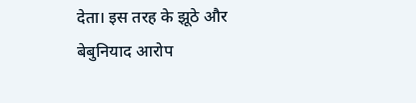देता। इस तरह के झूठे और बेबुनियाद आरोप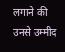लगाने की उनसे उम्मीद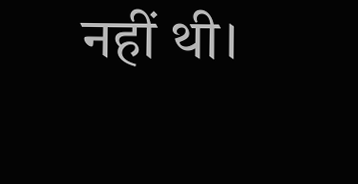नहीं थी।